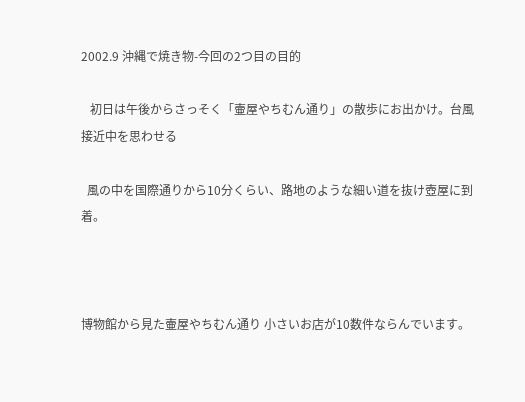2002.9 沖縄で焼き物-今回の2つ目の目的

   初日は午後からさっそく「壷屋やちむん通り」の散歩にお出かけ。台風接近中を思わせる

  風の中を国際通りから10分くらい、路地のような細い道を抜け壺屋に到着。



博物館から見た壷屋やちむん通り 小さいお店が10数件ならんでいます。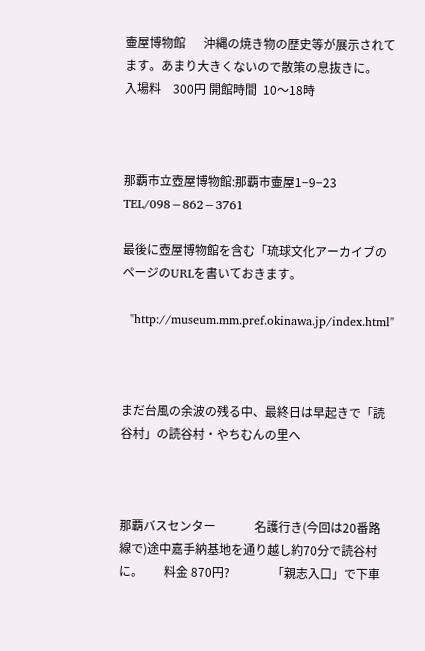壷屋博物館      沖縄の焼き物の歴史等が展示されてます。あまり大きくないので散策の息抜きに。     入場料    300円 開館時間  10〜18時



那覇市立壺屋博物館:那覇市壷屋1−9−23 TEL/098−862−3761

最後に壺屋博物館を含む「琉球文化アーカイブのページのURLを書いておきます。

  "http://museum.mm.pref.okinawa.jp/index.html"



まだ台風の余波の残る中、最終日は早起きで「読谷村」の読谷村・やちむんの里へ



那覇バスセンター             名護行き(今回は20番路線で)途中嘉手納基地を通り越し約70分で読谷村に。       料金 870円?              「親志入口」で下車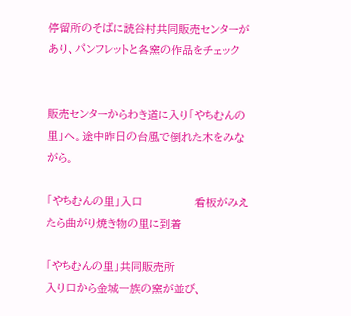停留所のそばに読谷村共同販売センターがあり、パンフレットと各窯の作品をチェック


販売センターからわき道に入り「やちむんの里」へ。途中昨日の台風で倒れた木をみながら。

「やちむんの里」入口             看板がみえたら曲がり焼き物の里に到着

「やちむんの里」共同販売所                   入り口から金城一族の窯が並び、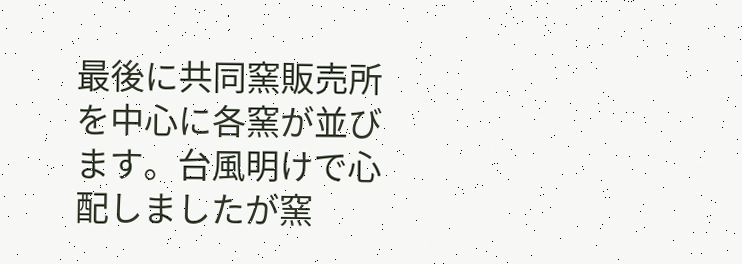最後に共同窯販売所を中心に各窯が並びます。台風明けで心配しましたが窯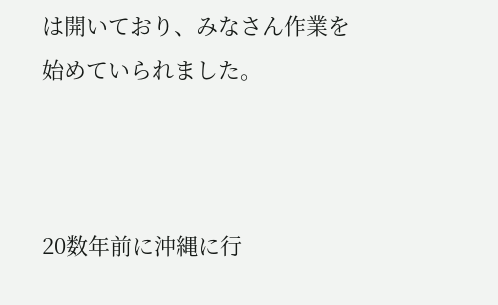は開いており、みなさん作業を始めていられました。



20数年前に沖縄に行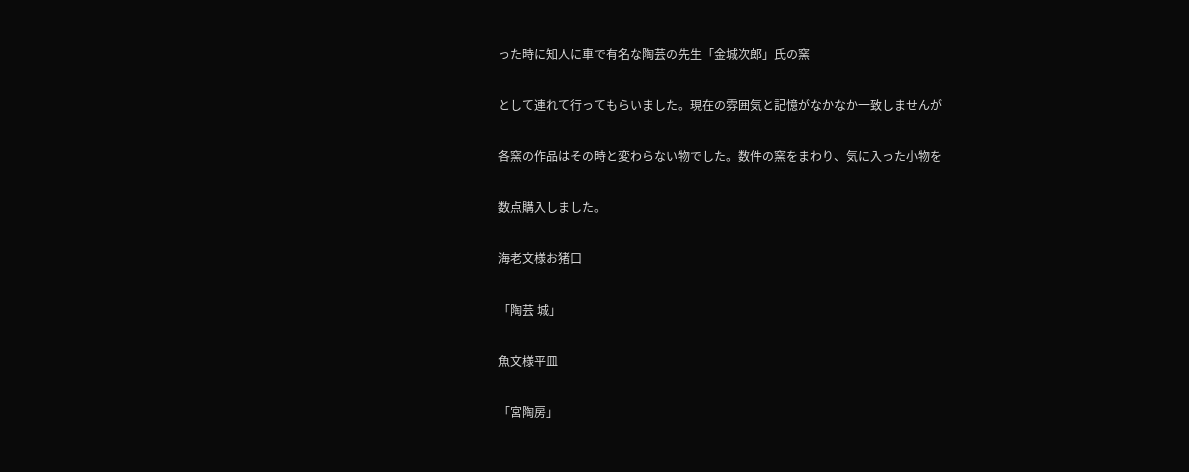った時に知人に車で有名な陶芸の先生「金城次郎」氏の窯

として連れて行ってもらいました。現在の雰囲気と記憶がなかなか一致しませんが

各窯の作品はその時と変わらない物でした。数件の窯をまわり、気に入った小物を

数点購入しました。

海老文様お猪口

「陶芸 城」

魚文様平皿

「宮陶房」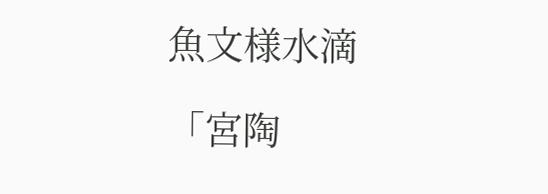魚文様水滴

「宮陶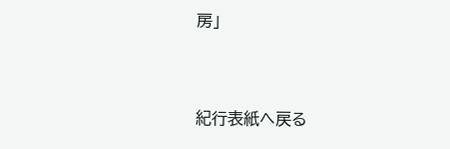房」



紀行表紙へ戻る